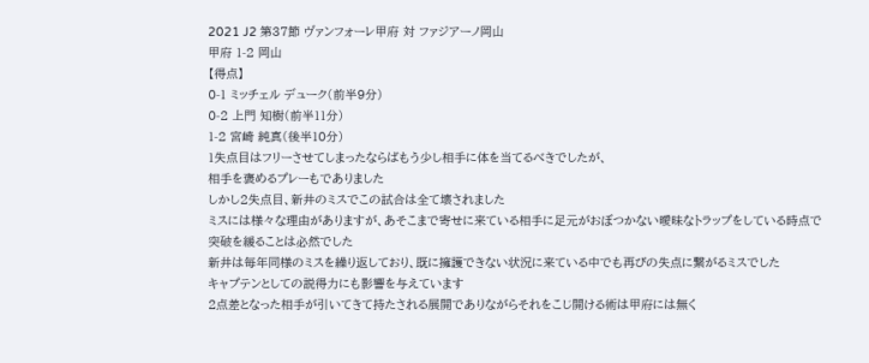2021 J2 第37節 ヴァンフォーレ甲府 対 ファジアーノ岡山
甲府 1-2 岡山
【得点】
0-1 ミッチェル デューク(前半9分)
0-2 上門 知樹(前半11分)
1-2 宮崎 純真(後半10分)
1失点目はフリーさせてしまったならばもう少し相手に体を当てるべきでしたが、
相手を褒めるプレーもでありました
しかし2失点目、新井のミスでこの試合は全て壊されました
ミスには様々な理由がありますが、あそこまで寄せに来ている相手に足元がおぼつかない曖昧なトラップをしている時点で
突破を緩ることは必然でした
新井は毎年同様のミスを繰り返しており、既に擁護できない状況に来ている中でも再びの失点に繋がるミスでした
キャプテンとしての説得力にも影響を与えています
2点差となった相手が引いてきて持たされる展開でありながらそれをこじ開ける術は甲府には無く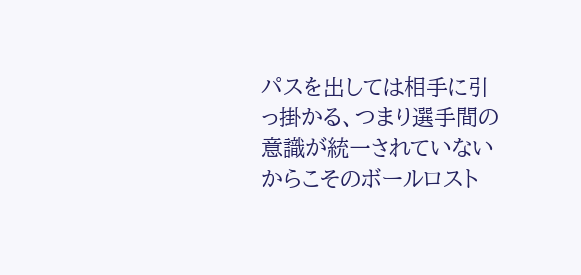パスを出しては相手に引っ掛かる、つまり選手間の意識が統一されていないからこそのボールロスト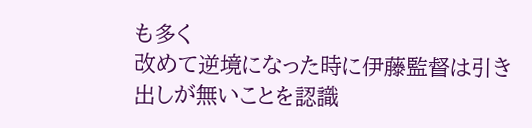も多く
改めて逆境になった時に伊藤監督は引き出しが無いことを認識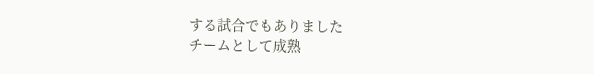する試合でもありました
チームとして成熟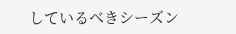しているべきシーズン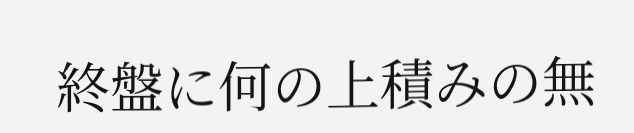終盤に何の上積みの無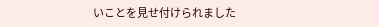いことを見せ付けられました